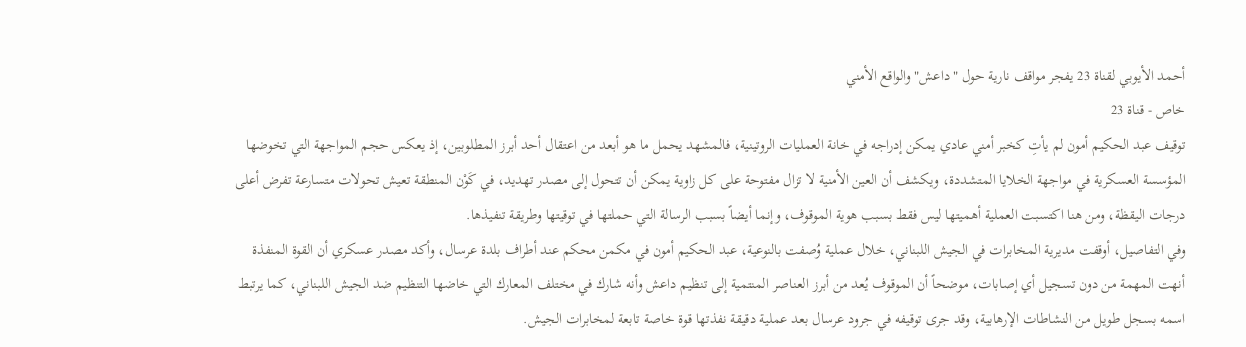أحمد الأيوبي لقناة 23 يفجر مواقف نارية حول "داعش" والواقع الأمني
خاص - قناة 23
توقيف عبد الحكيم أمون لم يأتِ كخبر أمني عادي يمكن إدراجه في خانة العمليات الروتينية، فالمشهد يحمل ما هو أبعد من اعتقال أحد أبرز المطلوبين، إذ يعكس حجم المواجهة التي تخوضها المؤسسة العسكرية في مواجهة الخلايا المتشددة، ويكشف أن العين الأمنية لا تزال مفتوحة على كل زاوية يمكن أن تتحول إلى مصدر تهديد، في كَوْن المنطقة تعيش تحولات متسارعة تفرض أعلى درجات اليقظة، ومن هنا اكتسبت العملية أهميتها ليس فقط بسبب هوية الموقوف، وإنما أيضاً بسبب الرسالة التي حملتها في توقيتها وطريقة تنفيذها.
وفي التفاصيل، أوقفت مديرية المخابرات في الجيش اللبناني، خلال عملية وُصفت بالنوعية، عبد الحكيم أمون في مكمن محكم عند أطراف بلدة عرسال، وأكد مصدر عسكري أن القوة المنفذة أنهت المهمة من دون تسجيل أي إصابات، موضحاً أن الموقوف يُعد من أبرز العناصر المنتمية إلى تنظيم داعش وأنه شارك في مختلف المعارك التي خاضها التنظيم ضد الجيش اللبناني، كما يرتبط اسمه بسجل طويل من النشاطات الإرهابية، وقد جرى توقيفه في جرود عرسال بعد عملية دقيقة نفذتها قوة خاصة تابعة لمخابرات الجيش.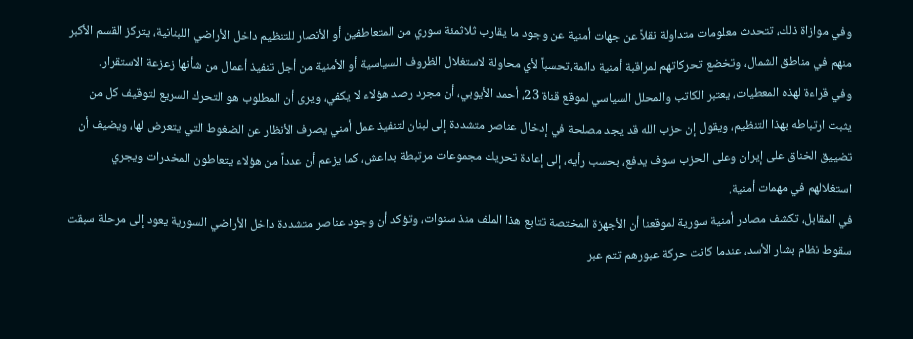وفي موازاة ذلك، تتحدث معلومات متداولة نقلاً عن جهات أمنية عن وجود ما يقارب ثلاثمئة سوري من المتعاطفين أو الأنصار للتنظيم داخل الأراضي اللبنانية، يتركز القسم الأكبر منهم في مناطق الشمال، وتخضع تحركاتهم لمراقبة أمنية دائمة،تحسباً لأي محاولة لاستغلال الظروف السياسية أو الأمنية من أجل تنفيذ أعمال من شأنها زعزعة الاستقرار.
وفي قراءة لهذه المعطيات، يعتبر الكاتب والمحلل السياسي لموقع قناة 23، أحمد الأيوبي، أن مجرد رصد هؤلاء لا يكفي، ويرى أن المطلوب هو التحرك السريع لتوقيف كل من يثبت ارتباطه بهذا التنظيم، ويقول إن حزب الله قد يجد مصلحة في إدخال عناصر متشددة إلى لبنان لتنفيذ عمل أمني يصرف الأنظار عن الضغوط التي يتعرض لها، ويضيف أن تضييق الخناق على إيران وعلى الحزب سوف يدفع، بحسب رأيه، إلى إعادة تحريك مجموعات مرتبطة بداعش، كما يزعم أن عدداً من هؤلاء يتعاطون المخدرات ويجري استغلالهم في مهمات أمنية.
في المقابل، تكشف مصادر أمنية سورية لموقعنا أن الأجهزة المختصة تتابع هذا الملف منذ سنوات، وتؤكد أن وجود عناصر متشددة داخل الأراضي السورية يعود إلى مرحلة سبقت سقوط نظام بشار الأسد، عندما كانت حركة عبورهم تتم عبر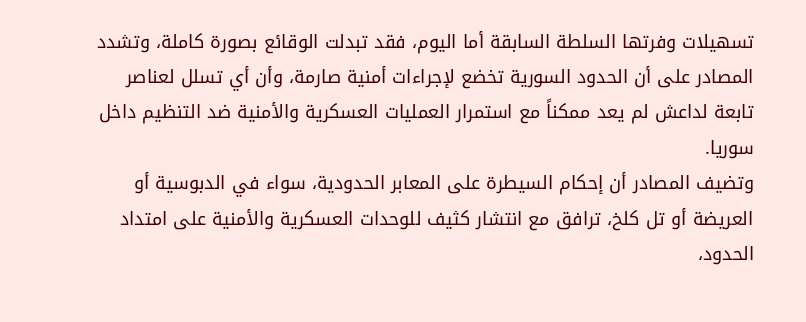تسهيلات وفرتها السلطة السابقة أما اليوم، فقد تبدلت الوقائع بصورة كاملة، وتشدد المصادر على أن الحدود السورية تخضع لإجراءات أمنية صارمة، وأن أي تسلل لعناصر تابعة لداعش لم يعد ممكناً مع استمرار العمليات العسكرية والأمنية ضد التنظيم داخل سوريا.
وتضيف المصادر أن إحكام السيطرة على المعابر الحدودية، سواء في الدبوسية أو العريضة أو تل كلخ، ترافق مع انتشار كثيف للوحدات العسكرية والأمنية على امتداد الحدود،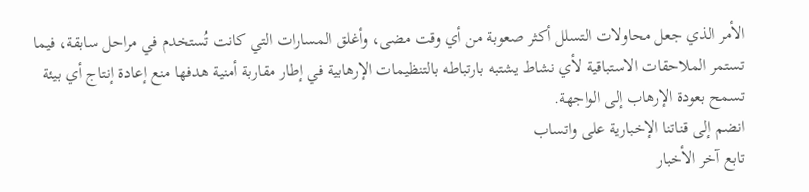الأمر الذي جعل محاولات التسلل أكثر صعوبة من أي وقت مضى، وأغلق المسارات التي كانت تُستخدم في مراحل سابقة، فيما تستمر الملاحقات الاستباقية لأي نشاط يشتبه بارتباطه بالتنظيمات الإرهابية في إطار مقاربة أمنية هدفها منع إعادة إنتاج أي بيئة تسمح بعودة الإرهاب إلى الواجهة.
انضم إلى قناتنا الإخبارية على واتساب
تابع آخر الأخبار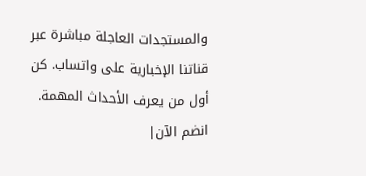والمستجدات العاجلة مباشرة عبر قناتنا الإخبارية على واتساب. كن أول من يعرف الأحداث المهمة.
انضم الآن|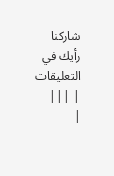شاركنا رأيك في التعليقات | |||
|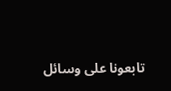تابعونا على وسائل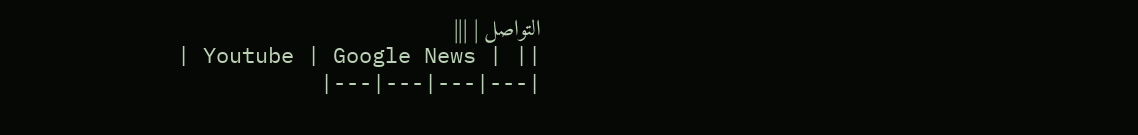التواصل | |||
| Youtube | Google News | ||
|---|---|---|---|